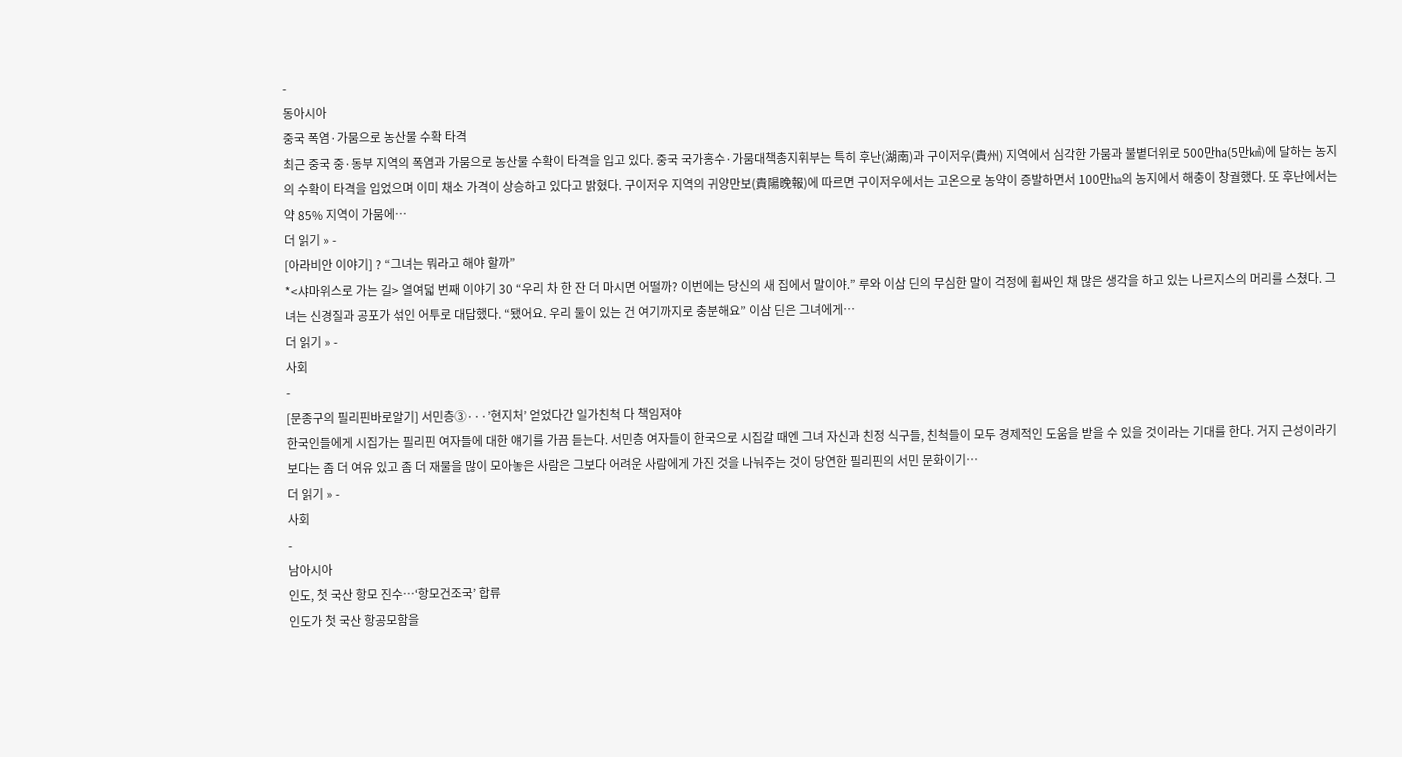-
동아시아
중국 폭염·가뭄으로 농산물 수확 타격
최근 중국 중·동부 지역의 폭염과 가뭄으로 농산물 수확이 타격을 입고 있다. 중국 국가홍수·가뭄대책총지휘부는 특히 후난(湖南)과 구이저우(貴州) 지역에서 심각한 가뭄과 불볕더위로 500만㏊(5만㎢)에 달하는 농지의 수확이 타격을 입었으며 이미 채소 가격이 상승하고 있다고 밝혔다. 구이저우 지역의 귀양만보(貴陽晩報)에 따르면 구이저우에서는 고온으로 농약이 증발하면서 100만ha의 농지에서 해충이 창궐했다. 또 후난에서는 약 85% 지역이 가뭄에…
더 읽기 » -
[아라비안 이야기] ? “그녀는 뭐라고 해야 할까”
*<샤마위스로 가는 길> 열여덟 번째 이야기 30 “우리 차 한 잔 더 마시면 어떨까? 이번에는 당신의 새 집에서 말이야.” 루와 이삼 딘의 무심한 말이 걱정에 휩싸인 채 많은 생각을 하고 있는 나르지스의 머리를 스쳤다. 그녀는 신경질과 공포가 섞인 어투로 대답했다. “됐어요. 우리 둘이 있는 건 여기까지로 충분해요” 이삼 딘은 그녀에게…
더 읽기 » -
사회
-
[문종구의 필리핀바로알기] 서민층③···’현지처’ 얻었다간 일가친척 다 책임져야
한국인들에게 시집가는 필리핀 여자들에 대한 얘기를 가끔 듣는다. 서민층 여자들이 한국으로 시집갈 때엔 그녀 자신과 친정 식구들, 친척들이 모두 경제적인 도움을 받을 수 있을 것이라는 기대를 한다. 거지 근성이라기보다는 좀 더 여유 있고 좀 더 재물을 많이 모아놓은 사람은 그보다 어려운 사람에게 가진 것을 나눠주는 것이 당연한 필리핀의 서민 문화이기…
더 읽기 » -
사회
-
남아시아
인도, 첫 국산 항모 진수…‘항모건조국’ 합류
인도가 첫 국산 항공모함을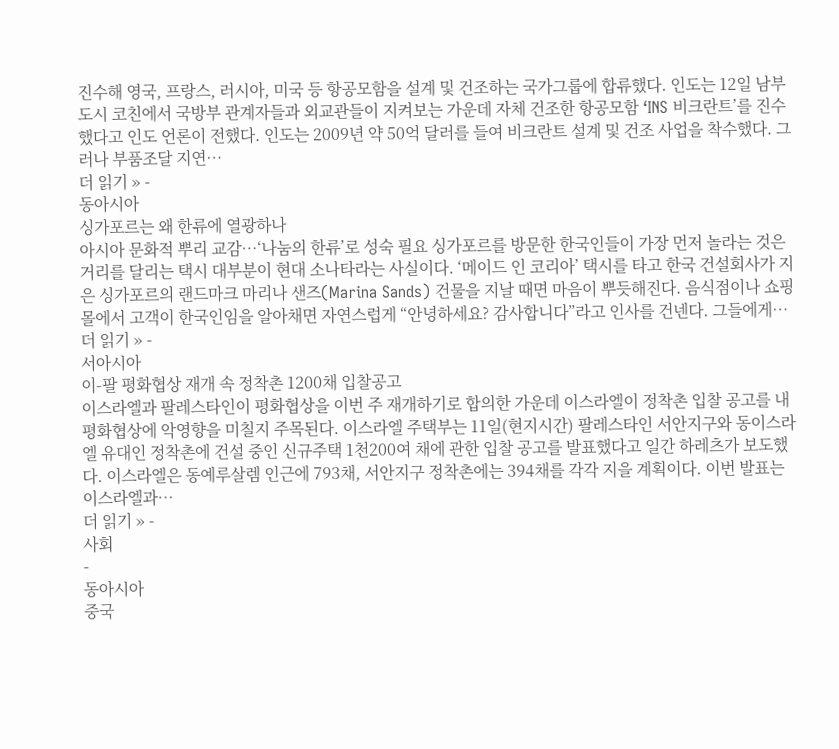진수해 영국, 프랑스, 러시아, 미국 등 항공모함을 설계 및 건조하는 국가그룹에 합류했다. 인도는 12일 남부 도시 코친에서 국방부 관계자들과 외교관들이 지켜보는 가운데 자체 건조한 항공모함 ‘INS 비크란트’를 진수했다고 인도 언론이 전했다. 인도는 2009년 약 50억 달러를 들여 비크란트 설계 및 건조 사업을 착수했다. 그러나 부품조달 지연…
더 읽기 » -
동아시아
싱가포르는 왜 한류에 열광하나
아시아 문화적 뿌리 교감…‘나눔의 한류’로 성숙 필요 싱가포르를 방문한 한국인들이 가장 먼저 놀라는 것은 거리를 달리는 택시 대부분이 현대 소나타라는 사실이다. ‘메이드 인 코리아’ 택시를 타고 한국 건설회사가 지은 싱가포르의 랜드마크 마리나 샌즈(Marina Sands) 건물을 지날 때면 마음이 뿌듯해진다. 음식점이나 쇼핑몰에서 고객이 한국인임을 알아채면 자연스럽게 “안녕하세요? 감사합니다”라고 인사를 건넨다. 그들에게…
더 읽기 » -
서아시아
이-팔 평화협상 재개 속 정착촌 1200채 입찰공고
이스라엘과 팔레스타인이 평화협상을 이번 주 재개하기로 합의한 가운데 이스라엘이 정착촌 입찰 공고를 내 평화협상에 악영향을 미칠지 주목된다. 이스라엘 주택부는 11일(현지시간) 팔레스타인 서안지구와 동이스라엘 유대인 정착촌에 건설 중인 신규주택 1천200여 채에 관한 입찰 공고를 발표했다고 일간 하레츠가 보도했다. 이스라엘은 동예루살렘 인근에 793채, 서안지구 정착촌에는 394채를 각각 지을 계획이다. 이번 발표는 이스라엘과…
더 읽기 » -
사회
-
동아시아
중국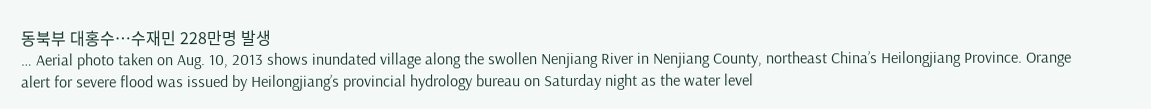동북부 대홍수…수재민 228만명 발생
… Aerial photo taken on Aug. 10, 2013 shows inundated village along the swollen Nenjiang River in Nenjiang County, northeast China’s Heilongjiang Province. Orange alert for severe flood was issued by Heilongjiang’s provincial hydrology bureau on Saturday night as the water level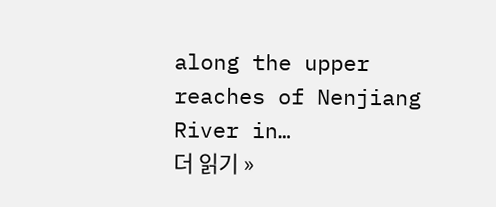along the upper reaches of Nenjiang River in…
더 읽기 »